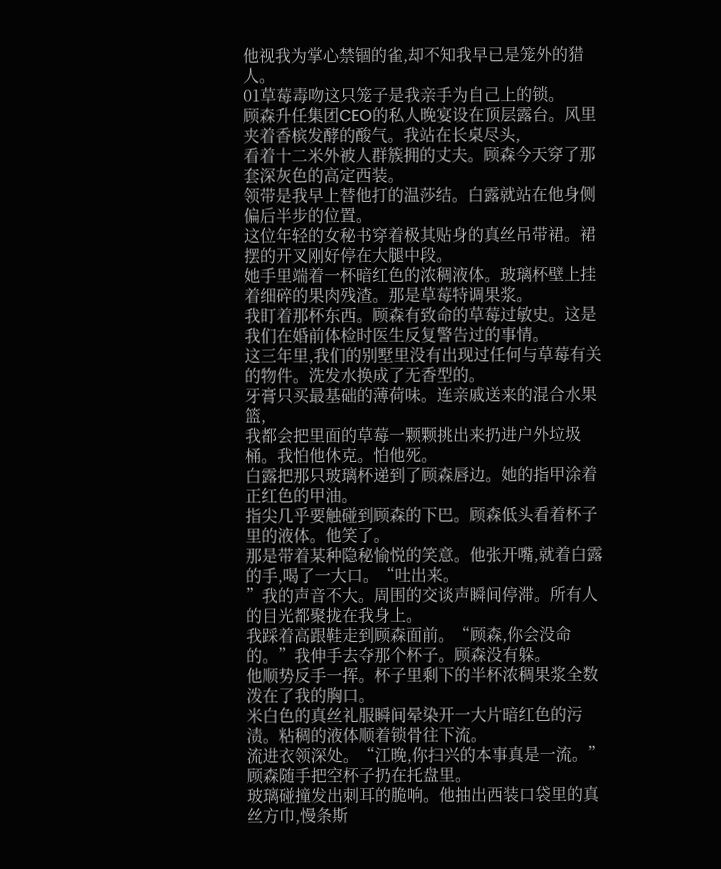他视我为掌心禁锢的雀,却不知我早已是笼外的猎人。
01草莓毒吻这只笼子是我亲手为自己上的锁。
顾森升任集团CEO的私人晚宴设在顶层露台。风里夹着香槟发酵的酸气。我站在长桌尽头,
看着十二米外被人群簇拥的丈夫。顾森今天穿了那套深灰色的高定西装。
领带是我早上替他打的温莎结。白露就站在他身侧偏后半步的位置。
这位年轻的女秘书穿着极其贴身的真丝吊带裙。裙摆的开叉刚好停在大腿中段。
她手里端着一杯暗红色的浓稠液体。玻璃杯壁上挂着细碎的果肉残渣。那是草莓特调果浆。
我盯着那杯东西。顾森有致命的草莓过敏史。这是我们在婚前体检时医生反复警告过的事情。
这三年里,我们的别墅里没有出现过任何与草莓有关的物件。洗发水换成了无香型的。
牙膏只买最基础的薄荷味。连亲戚送来的混合水果篮,
我都会把里面的草莓一颗颗挑出来扔进户外垃圾桶。我怕他休克。怕他死。
白露把那只玻璃杯递到了顾森唇边。她的指甲涂着正红色的甲油。
指尖几乎要触碰到顾森的下巴。顾森低头看着杯子里的液体。他笑了。
那是带着某种隐秘愉悦的笑意。他张开嘴,就着白露的手,喝了一大口。“吐出来。
”我的声音不大。周围的交谈声瞬间停滞。所有人的目光都聚拢在我身上。
我踩着高跟鞋走到顾森面前。“顾森,你会没命的。”我伸手去夺那个杯子。顾森没有躲。
他顺势反手一挥。杯子里剩下的半杯浓稠果浆全数泼在了我的胸口。
米白色的真丝礼服瞬间晕染开一大片暗红色的污渍。粘稠的液体顺着锁骨往下流。
流进衣领深处。“江晚,你扫兴的本事真是一流。”顾森随手把空杯子扔在托盘里。
玻璃碰撞发出刺耳的脆响。他抽出西装口袋里的真丝方巾,慢条斯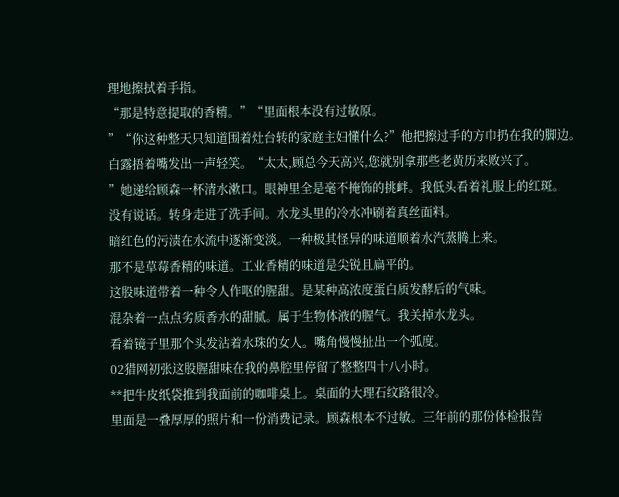理地擦拭着手指。
“那是特意提取的香精。”“里面根本没有过敏原。
”“你这种整天只知道围着灶台转的家庭主妇懂什么?”他把擦过手的方巾扔在我的脚边。
白露捂着嘴发出一声轻笑。“太太,顾总今天高兴,您就别拿那些老黄历来败兴了。
”她递给顾森一杯清水漱口。眼神里全是毫不掩饰的挑衅。我低头看着礼服上的红斑。
没有说话。转身走进了洗手间。水龙头里的冷水冲刷着真丝面料。
暗红色的污渍在水流中逐渐变淡。一种极其怪异的味道顺着水汽蒸腾上来。
那不是草莓香精的味道。工业香精的味道是尖锐且扁平的。
这股味道带着一种令人作呕的腥甜。是某种高浓度蛋白质发酵后的气味。
混杂着一点点劣质香水的甜腻。属于生物体液的腥气。我关掉水龙头。
看着镜子里那个头发沾着水珠的女人。嘴角慢慢扯出一个弧度。
02猎网初张这股腥甜味在我的鼻腔里停留了整整四十八小时。
**把牛皮纸袋推到我面前的咖啡桌上。桌面的大理石纹路很冷。
里面是一叠厚厚的照片和一份消费记录。顾森根本不过敏。三年前的那份体检报告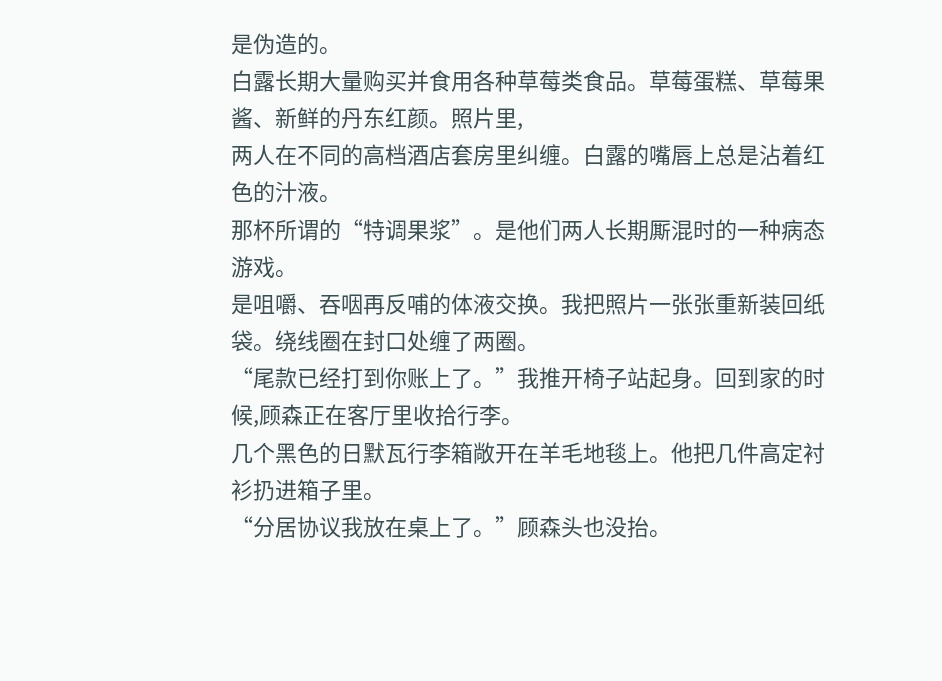是伪造的。
白露长期大量购买并食用各种草莓类食品。草莓蛋糕、草莓果酱、新鲜的丹东红颜。照片里,
两人在不同的高档酒店套房里纠缠。白露的嘴唇上总是沾着红色的汁液。
那杯所谓的“特调果浆”。是他们两人长期厮混时的一种病态游戏。
是咀嚼、吞咽再反哺的体液交换。我把照片一张张重新装回纸袋。绕线圈在封口处缠了两圈。
“尾款已经打到你账上了。”我推开椅子站起身。回到家的时候,顾森正在客厅里收拾行李。
几个黑色的日默瓦行李箱敞开在羊毛地毯上。他把几件高定衬衫扔进箱子里。
“分居协议我放在桌上了。”顾森头也没抬。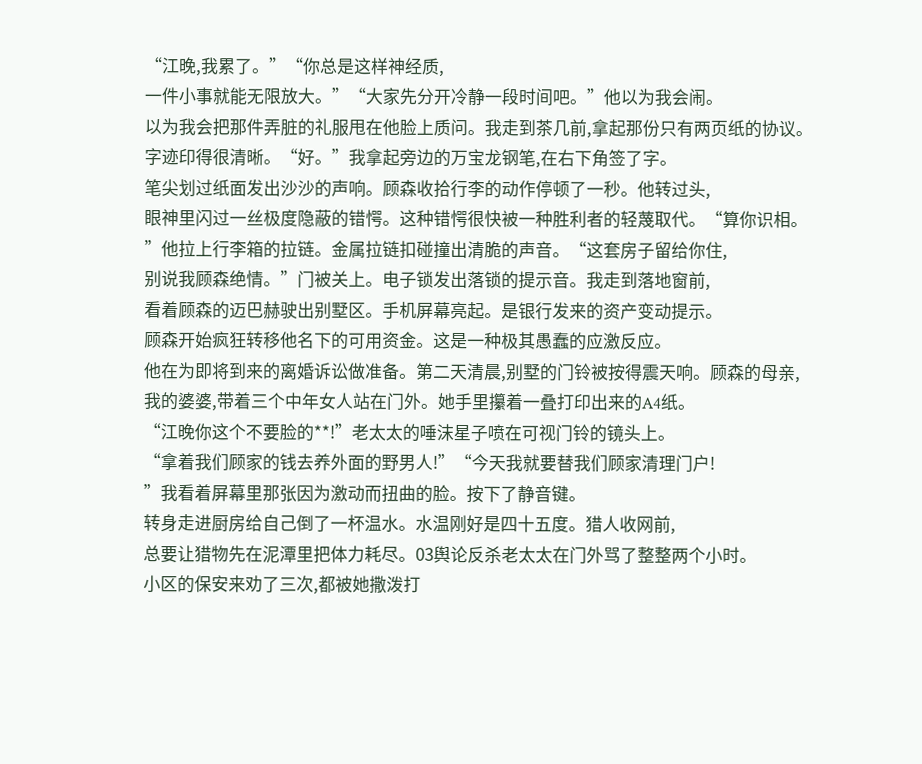“江晚,我累了。”“你总是这样神经质,
一件小事就能无限放大。”“大家先分开冷静一段时间吧。”他以为我会闹。
以为我会把那件弄脏的礼服甩在他脸上质问。我走到茶几前,拿起那份只有两页纸的协议。
字迹印得很清晰。“好。”我拿起旁边的万宝龙钢笔,在右下角签了字。
笔尖划过纸面发出沙沙的声响。顾森收拾行李的动作停顿了一秒。他转过头,
眼神里闪过一丝极度隐蔽的错愕。这种错愕很快被一种胜利者的轻蔑取代。“算你识相。
”他拉上行李箱的拉链。金属拉链扣碰撞出清脆的声音。“这套房子留给你住,
别说我顾森绝情。”门被关上。电子锁发出落锁的提示音。我走到落地窗前,
看着顾森的迈巴赫驶出别墅区。手机屏幕亮起。是银行发来的资产变动提示。
顾森开始疯狂转移他名下的可用资金。这是一种极其愚蠢的应激反应。
他在为即将到来的离婚诉讼做准备。第二天清晨,别墅的门铃被按得震天响。顾森的母亲,
我的婆婆,带着三个中年女人站在门外。她手里攥着一叠打印出来的A4纸。
“江晚你这个不要脸的**!”老太太的唾沫星子喷在可视门铃的镜头上。
“拿着我们顾家的钱去养外面的野男人!”“今天我就要替我们顾家清理门户!
”我看着屏幕里那张因为激动而扭曲的脸。按下了静音键。
转身走进厨房给自己倒了一杯温水。水温刚好是四十五度。猎人收网前,
总要让猎物先在泥潭里把体力耗尽。03舆论反杀老太太在门外骂了整整两个小时。
小区的保安来劝了三次,都被她撒泼打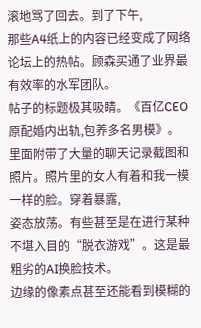滚地骂了回去。到了下午,
那些A4纸上的内容已经变成了网络论坛上的热帖。顾森买通了业界最有效率的水军团队。
帖子的标题极其吸睛。《百亿CEO原配婚内出轨,包养多名男模》。
里面附带了大量的聊天记录截图和照片。照片里的女人有着和我一模一样的脸。穿着暴露,
姿态放荡。有些甚至是在进行某种不堪入目的“脱衣游戏”。这是最粗劣的AI换脸技术。
边缘的像素点甚至还能看到模糊的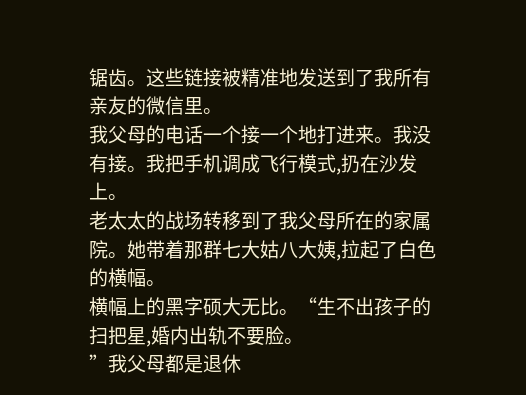锯齿。这些链接被精准地发送到了我所有亲友的微信里。
我父母的电话一个接一个地打进来。我没有接。我把手机调成飞行模式,扔在沙发上。
老太太的战场转移到了我父母所在的家属院。她带着那群七大姑八大姨,拉起了白色的横幅。
横幅上的黑字硕大无比。“生不出孩子的扫把星,婚内出轨不要脸。
”我父母都是退休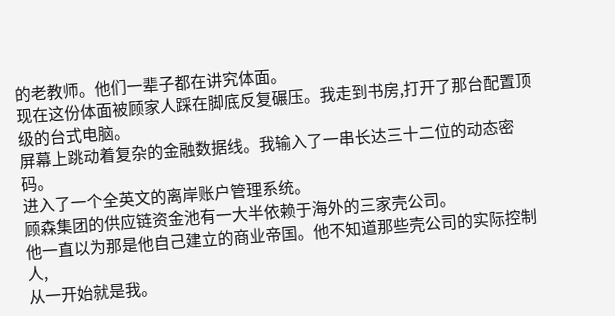的老教师。他们一辈子都在讲究体面。
现在这份体面被顾家人踩在脚底反复碾压。我走到书房,打开了那台配置顶级的台式电脑。
屏幕上跳动着复杂的金融数据线。我输入了一串长达三十二位的动态密码。
进入了一个全英文的离岸账户管理系统。
顾森集团的供应链资金池有一大半依赖于海外的三家壳公司。
他一直以为那是他自己建立的商业帝国。他不知道那些壳公司的实际控制人,
从一开始就是我。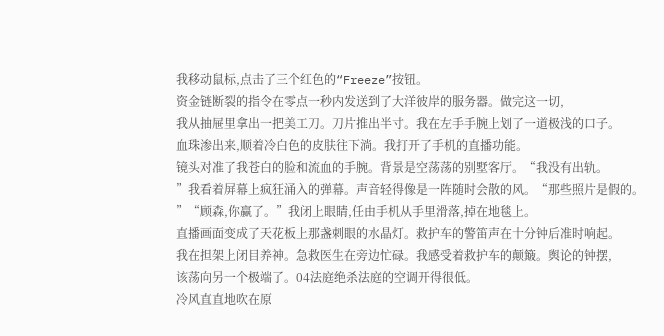我移动鼠标,点击了三个红色的“Freeze”按钮。
资金链断裂的指令在零点一秒内发送到了大洋彼岸的服务器。做完这一切,
我从抽屉里拿出一把美工刀。刀片推出半寸。我在左手手腕上划了一道极浅的口子。
血珠渗出来,顺着冷白色的皮肤往下淌。我打开了手机的直播功能。
镜头对准了我苍白的脸和流血的手腕。背景是空荡荡的别墅客厅。“我没有出轨。
”我看着屏幕上疯狂涌入的弹幕。声音轻得像是一阵随时会散的风。“那些照片是假的。
”“顾森,你赢了。”我闭上眼睛,任由手机从手里滑落,掉在地毯上。
直播画面变成了天花板上那盏刺眼的水晶灯。救护车的警笛声在十分钟后准时响起。
我在担架上闭目养神。急救医生在旁边忙碌。我感受着救护车的颠簸。舆论的钟摆,
该荡向另一个极端了。04法庭绝杀法庭的空调开得很低。
冷风直直地吹在原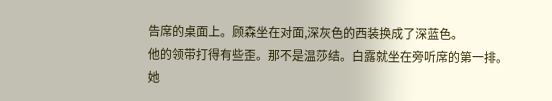告席的桌面上。顾森坐在对面,深灰色的西装换成了深蓝色。
他的领带打得有些歪。那不是温莎结。白露就坐在旁听席的第一排。
她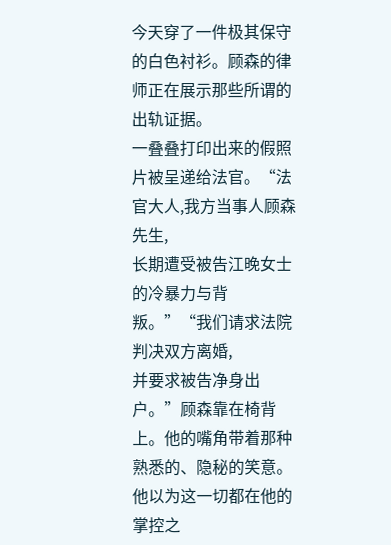今天穿了一件极其保守的白色衬衫。顾森的律师正在展示那些所谓的出轨证据。
一叠叠打印出来的假照片被呈递给法官。“法官大人,我方当事人顾森先生,
长期遭受被告江晚女士的冷暴力与背叛。”“我们请求法院判决双方离婚,
并要求被告净身出户。”顾森靠在椅背上。他的嘴角带着那种熟悉的、隐秘的笑意。
他以为这一切都在他的掌控之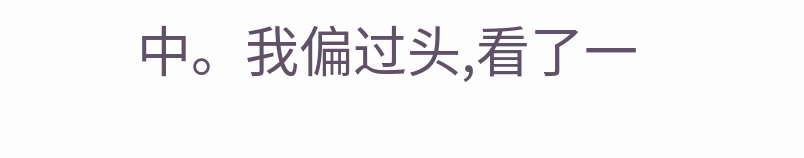中。我偏过头,看了一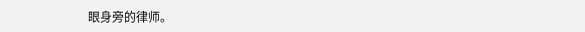眼身旁的律师。